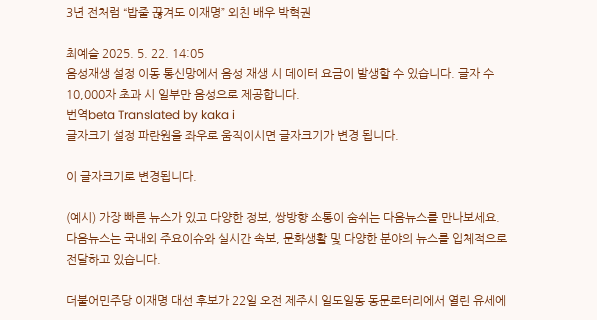3년 전처럼 “밥줄 끊겨도 이재명” 외친 배우 박혁권

최예슬 2025. 5. 22. 14:05
음성재생 설정 이동 통신망에서 음성 재생 시 데이터 요금이 발생할 수 있습니다. 글자 수 10,000자 초과 시 일부만 음성으로 제공합니다.
번역beta Translated by kaka i
글자크기 설정 파란원을 좌우로 움직이시면 글자크기가 변경 됩니다.

이 글자크기로 변경됩니다.

(예시) 가장 빠른 뉴스가 있고 다양한 정보, 쌍방향 소통이 숨쉬는 다음뉴스를 만나보세요. 다음뉴스는 국내외 주요이슈와 실시간 속보, 문화생활 및 다양한 분야의 뉴스를 입체적으로 전달하고 있습니다.

더불어민주당 이재명 대선 후보가 22일 오전 제주시 일도일동 동문로터리에서 열린 유세에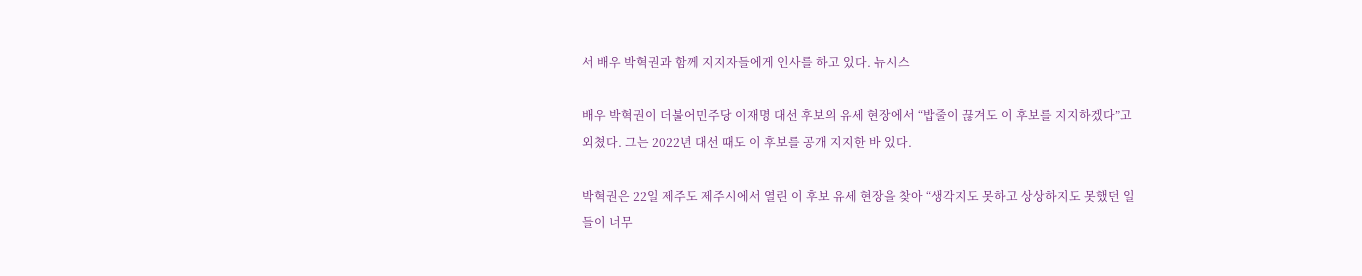서 배우 박혁권과 함께 지지자들에게 인사를 하고 있다. 뉴시스

배우 박혁권이 더불어민주당 이재명 대선 후보의 유세 현장에서 “밥줄이 끊겨도 이 후보를 지지하겠다”고 외쳤다. 그는 2022년 대선 때도 이 후보를 공개 지지한 바 있다.

박혁권은 22일 제주도 제주시에서 열린 이 후보 유세 현장을 찾아 “생각지도 못하고 상상하지도 못했던 일들이 너무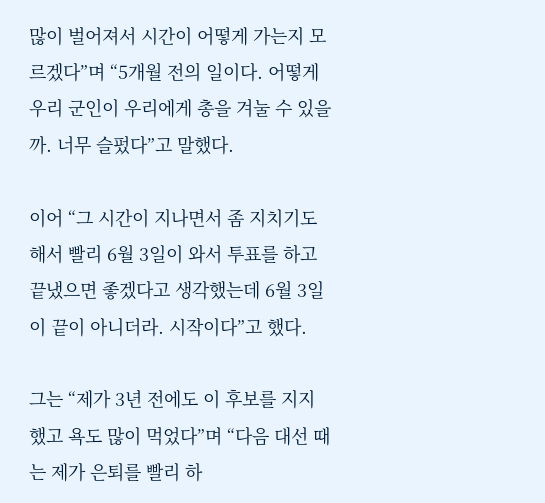많이 벌어져서 시간이 어떻게 가는지 모르겠다”며 “5개월 전의 일이다. 어떻게 우리 군인이 우리에게 총을 겨눌 수 있을까. 너무 슬펐다”고 말했다.

이어 “그 시간이 지나면서 좀 지치기도 해서 빨리 6월 3일이 와서 투표를 하고 끝냈으면 좋겠다고 생각했는데 6월 3일이 끝이 아니더라. 시작이다”고 했다.

그는 “제가 3년 전에도 이 후보를 지지했고 욕도 많이 먹었다”며 “다음 대선 때는 제가 은퇴를 빨리 하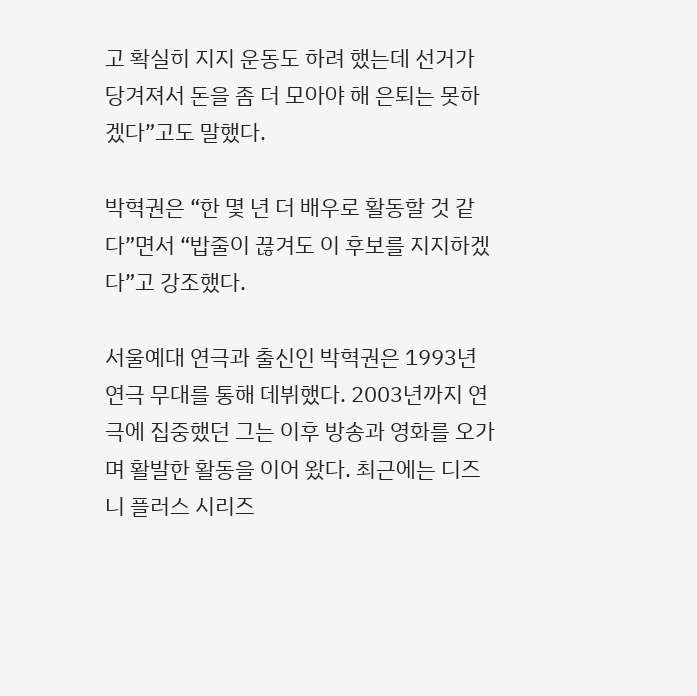고 확실히 지지 운동도 하려 했는데 선거가 당겨져서 돈을 좀 더 모아야 해 은퇴는 못하겠다”고도 말했다.

박혁권은 “한 몇 년 더 배우로 활동할 것 같다”면서 “밥줄이 끊겨도 이 후보를 지지하겠다”고 강조했다.

서울예대 연극과 출신인 박혁권은 1993년 연극 무대를 통해 데뷔했다. 2003년까지 연극에 집중했던 그는 이후 방송과 영화를 오가며 활발한 활동을 이어 왔다. 최근에는 디즈니 플러스 시리즈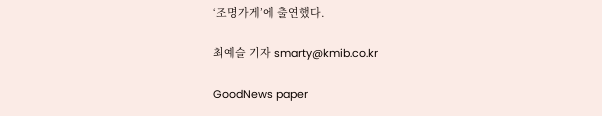‘조명가게’에 출연했다.

최예슬 기자 smarty@kmib.co.kr

GoodNews paper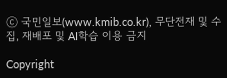ⓒ 국민일보(www.kmib.co.kr), 무단전재 및 수집, 재배포 및 AI학습 이용 금지

Copyright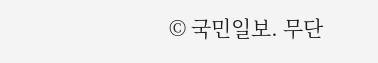© 국민일보. 무단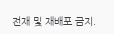전재 및 재배포 금지.